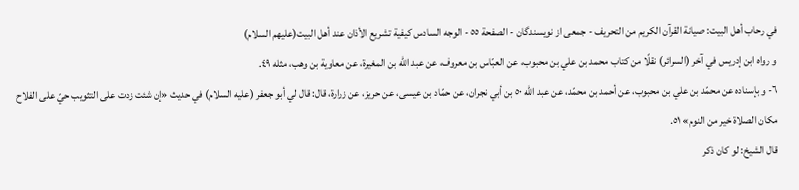في رحاب أهل البيت: صيانة القرآن الكريم من التحريف - جمعى از نويسندگان - الصفحة ٥٥ - الوجه السادس كيفية تشريع الأذان عند أهل البيت(عليهم السلام)
و رواه ابن إدريس في آخر (السرائر) نقلًا من كتاب محمد بن علي بن محبوب، عن العبّاس بن معروف، عن عبد الله بن المغيرة، عن معاوية بن وهب، مثله ٤٩.
٦- و بإسناده عن محمّد بن علي بن محبوب، عن أحمد بن محمّد، عن عبد الله ٥٠ بن أبي نجران، عن حمّاد بن عيسى، عن حريز، عن زرارة، قال: قال لي أبو جعفر (عليه السلام) في حديث «إن شئت زدت على التثويب حيّ على الفلاح مكان الصلاة خير من النوم» ٥١.
قال الشيخ: لو كان ذكر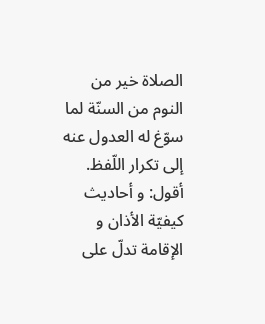الصلاة خير من النوم من السنّة لما سوّغ له العدول عنه إلى تكرار اللّفظ.
أقول: و أحاديث كيفيّة الأذان و الإقامة تدلّ على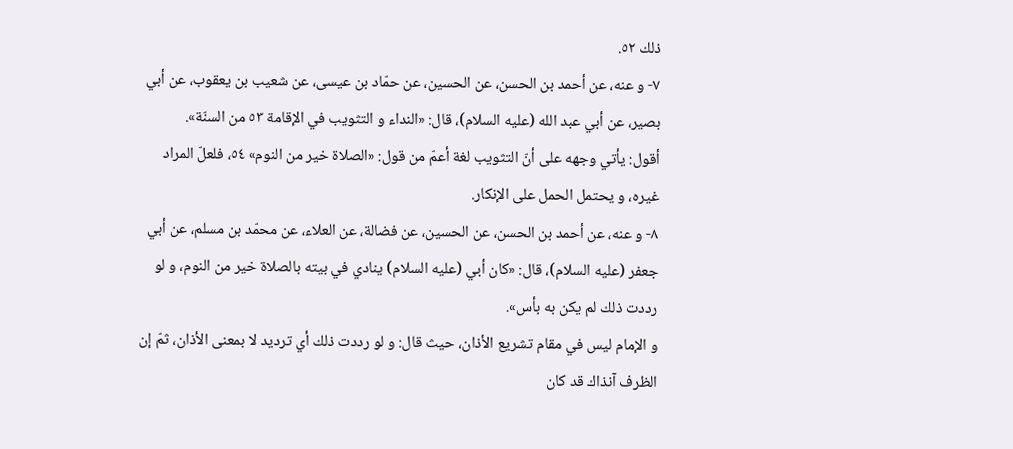ذلك ٥٢.
٧- و عنه، عن أحمد بن الحسن، عن الحسين، عن حمّاد بن عيسى، عن شعيب بن يعقوب، عن أبي بصير، عن أبي عبد الله (عليه السلام)، قال: «النداء و التثويب في الإقامة ٥٣ من السنّة».
أقول: يأتي وجهه على أنّ التثويب لغة أعمّ من قول: «الصلاة خير من النوم» ٥٤، فلعلّ المراد غيره، و يحتمل الحمل على الإنكار.
٨- و عنه، عن أحمد بن الحسن، عن الحسين، عن فضالة، عن العلاء، عن محمّد بن مسلم، عن أبي جعفر (عليه السلام)، قال: «كان أبي (عليه السلام) ينادي في بيته بالصلاة خير من النوم، و لو رددت ذلك لم يكن به بأس».
و الإمام ليس في مقام تشريع الأذان، حيث قال: و لو رددت ذلك أي ترديد لا بمعنى الأذان، ثمّ إن الظرف آنذاك قد كان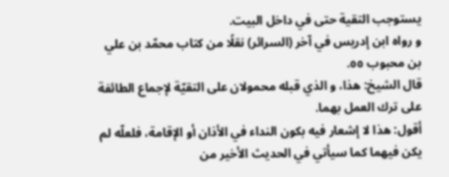يستوجب التقية حتى في داخل البيت.
و رواه ابن إدريس في آخر (السرائر) نقلًا من كتاب محمّد بن علي بن محبوب ٥٥.
قال الشيخ: هذا، و الذي قبله محمولان على التقيّة لإجماع الطائفة على ترك العمل بهما.
أقول: هذا لا إشعار فيه بكون النداء في الأذان أو الإقامة، فلعلّه لم يكن فيهما كما سيأتي في الحديث الأخير من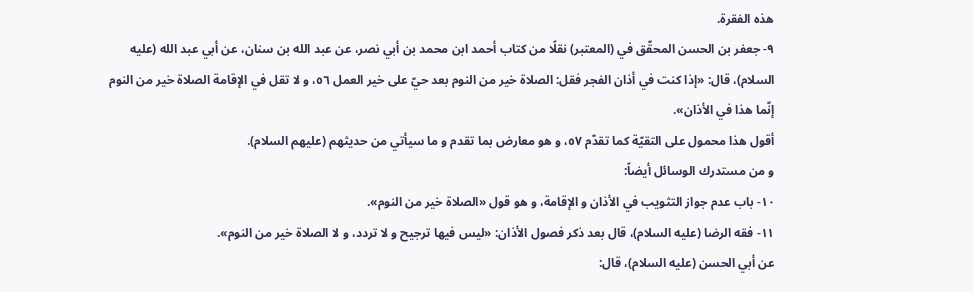هذه الفقرة.
٩- جعفر بن الحسن المحقّق في (المعتبر) نقلًا من كتاب أحمد ابن محمد بن أبي نصر، عن عبد الله بن سنان، عن أبي عبد الله (عليه السلام)، قال: «إذا كنت في أذان الفجر فقل: الصلاة خير من النوم بعد حيّ على خير العمل ٥٦، و لا تقل في الإقامة الصلاة خير من النوم إنّما هذا في الأذان».
أقول هذا محمول على التقيّة كما تقدّم ٥٧، و هو معارض بما تقدم و ما سيأتي من حديثهم (عليهم السلام).
و من مستدرك الوسائل أيضاً:
١٠- باب عدم جواز التثويب في الأذان و الإقامة، و هو قول «الصلاة خير من النوم».
١١- فقه الرضا (عليه السلام)، قال بعد ذكر فصول الأذان: «ليس فيها ترجيح و لا تردد، و لا الصلاة خير من النوم».
عن أبي الحسن (عليه السلام)، قال: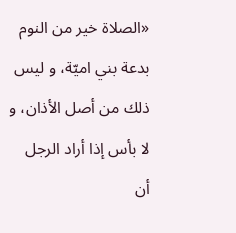«الصلاة خير من النوم بدعة بني اميّة، و ليس ذلك من أصل الأذان، و لا بأس إذا أراد الرجل أن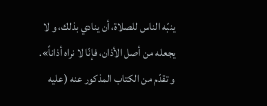ينبّه الناس للصلاة، أن ينادي بذلك، و لا يجعله من أصل الأذان، فإنّا لا نراه أذاناً».
و تقدّم من الكتاب المذكور عنه (عليه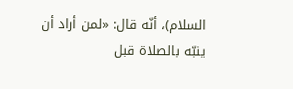السلام)، أنّه قال: «لمن أراد أن ينبّه بالصلاة قبل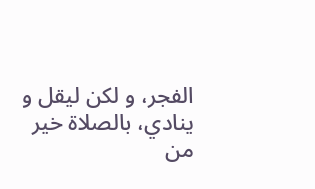الفجر، و لكن ليقل و ينادي، بالصلاة خير من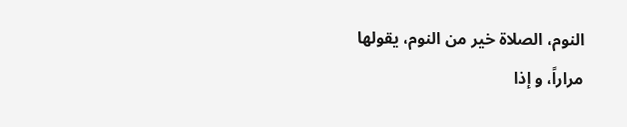النوم، الصلاة خير من النوم، يقولها مراراً، و إذا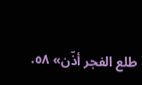طلع الفجر أذّن» ٥٨.